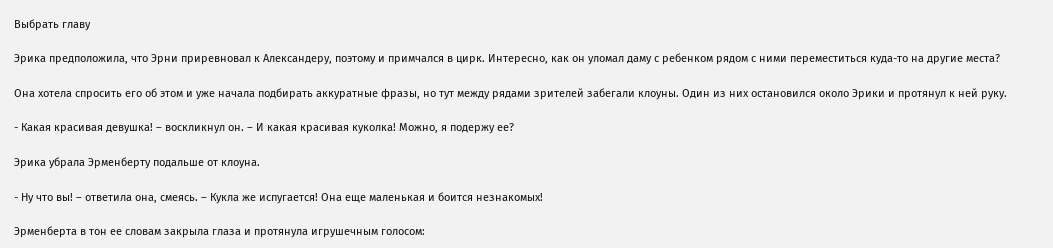Выбрать главу

Эрика предположила, что Эрни приревновал к Александеру, поэтому и примчался в цирк. Интересно, как он уломал даму с ребенком рядом с ними переместиться куда-то на другие места?

Она хотела спросить его об этом и уже начала подбирать аккуратные фразы, но тут между рядами зрителей забегали клоуны. Один из них остановился около Эрики и протянул к ней руку.

- Какая красивая девушка! – воскликнул он. – И какая красивая куколка! Можно, я подержу ее?

Эрика убрала Эрменберту подальше от клоуна.

- Ну что вы! – ответила она, смеясь. – Кукла же испугается! Она еще маленькая и боится незнакомых!

Эрменберта в тон ее словам закрыла глаза и протянула игрушечным голосом: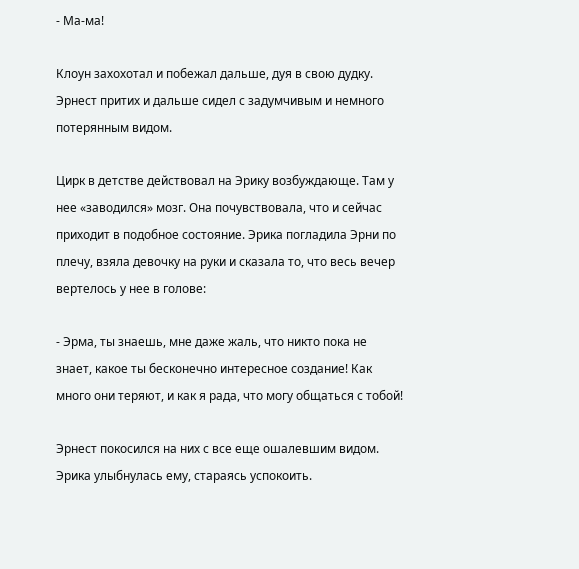- Ма-ма!

Клоун захохотал и побежал дальше, дуя в свою дудку. Эрнест притих и дальше сидел с задумчивым и немного потерянным видом.

Цирк в детстве действовал на Эрику возбуждающе. Там у нее «заводился» мозг. Она почувствовала, что и сейчас приходит в подобное состояние. Эрика погладила Эрни по плечу, взяла девочку на руки и сказала то, что весь вечер вертелось у нее в голове:

- Эрма, ты знаешь, мне даже жаль, что никто пока не знает, какое ты бесконечно интересное создание! Как много они теряют, и как я рада, что могу общаться с тобой!

Эрнест покосился на них с все еще ошалевшим видом. Эрика улыбнулась ему, стараясь успокоить.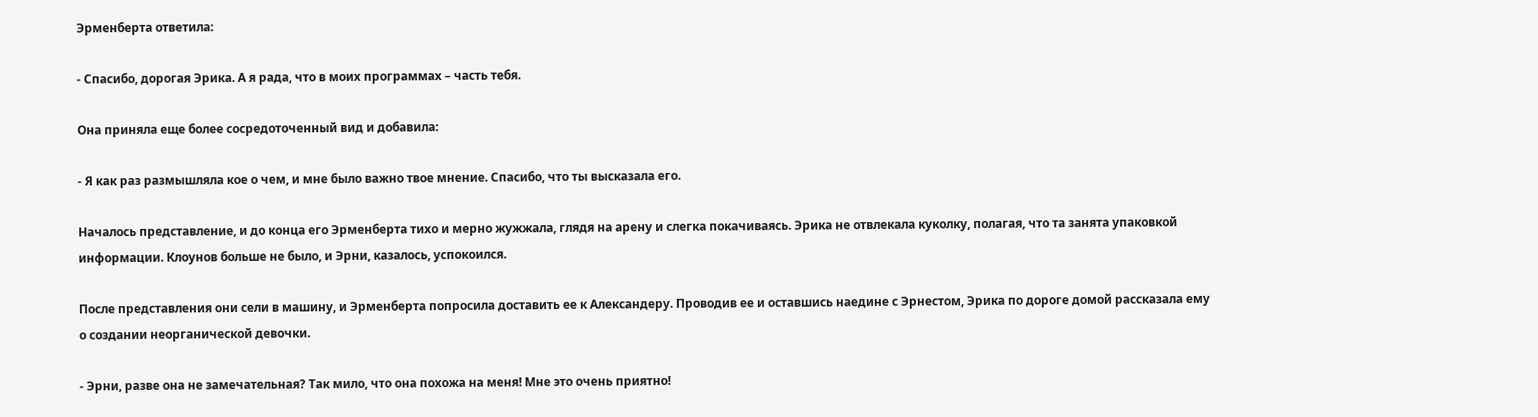Эрменберта ответила:

- Спасибо, дорогая Эрика. А я рада, что в моих программах – часть тебя.

Она приняла еще более сосредоточенный вид и добавила:

- Я как раз размышляла кое о чем, и мне было важно твое мнение. Спасибо, что ты высказала его.

Началось представление, и до конца его Эрменберта тихо и мерно жужжала, глядя на арену и слегка покачиваясь. Эрика не отвлекала куколку, полагая, что та занята упаковкой информации. Клоунов больше не было, и Эрни, казалось, успокоился.

После представления они сели в машину, и Эрменберта попросила доставить ее к Александеру. Проводив ее и оставшись наедине с Эрнестом, Эрика по дороге домой рассказала ему о создании неорганической девочки.

- Эрни, разве она не замечательная? Так мило, что она похожа на меня! Мне это очень приятно!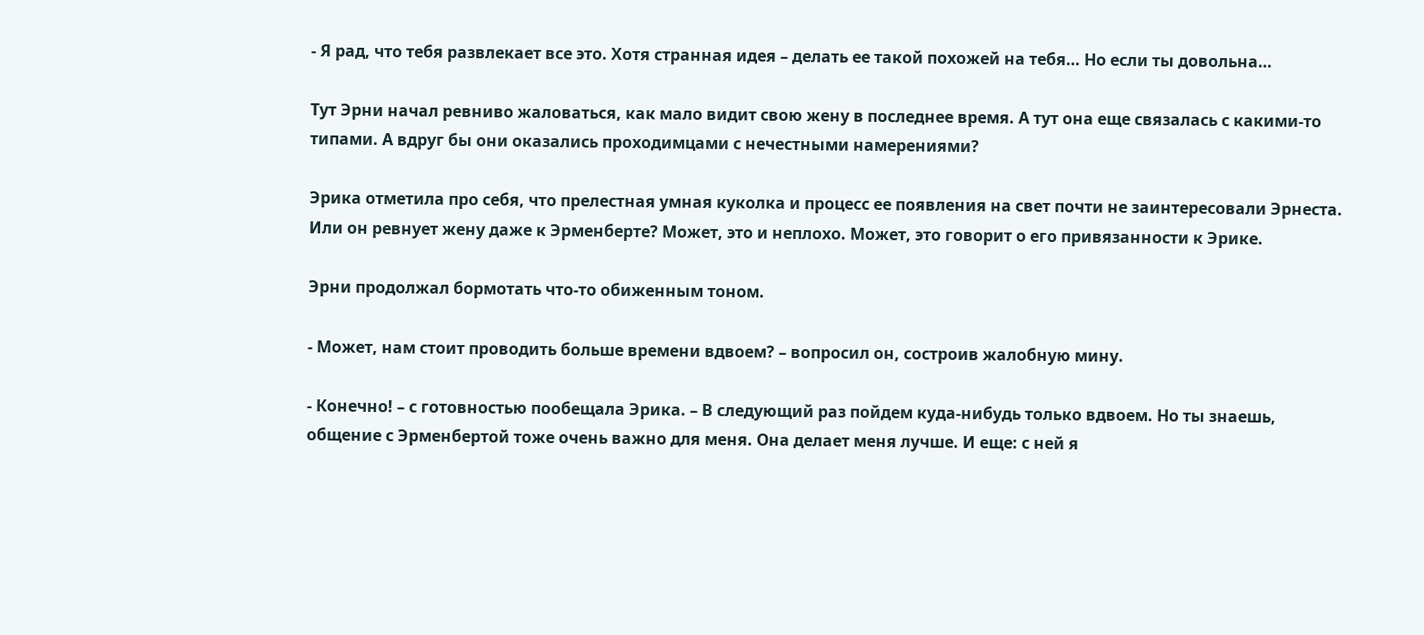- Я рад, что тебя развлекает все это. Хотя странная идея – делать ее такой похожей на тебя… Но если ты довольна…

Тут Эрни начал ревниво жаловаться, как мало видит свою жену в последнее время. А тут она еще связалась с какими-то типами. А вдруг бы они оказались проходимцами с нечестными намерениями?

Эрика отметила про себя, что прелестная умная куколка и процесс ее появления на свет почти не заинтересовали Эрнеста. Или он ревнует жену даже к Эрменберте? Может, это и неплохо. Может, это говорит о его привязанности к Эрике.

Эрни продолжал бормотать что-то обиженным тоном.

- Может, нам стоит проводить больше времени вдвоем? – вопросил он, состроив жалобную мину.

- Конечно! – с готовностью пообещала Эрика. – В следующий раз пойдем куда-нибудь только вдвоем. Но ты знаешь, общение с Эрменбертой тоже очень важно для меня. Она делает меня лучше. И еще: с ней я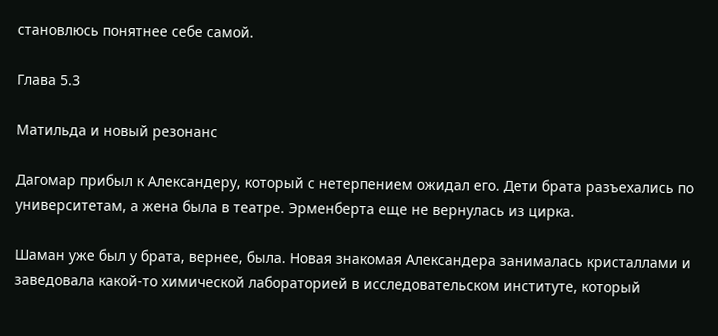становлюсь понятнее себе самой.

Глава 5.3

Матильда и новый резонанс

Дагомар прибыл к Александеру, который с нетерпением ожидал его. Дети брата разъехались по университетам, а жена была в театре. Эрменберта еще не вернулась из цирка.

Шаман уже был у брата, вернее, была. Новая знакомая Александера занималась кристаллами и заведовала какой-то химической лабораторией в исследовательском институте, который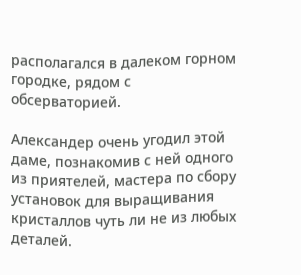располагался в далеком горном городке, рядом с обсерваторией.

Александер очень угодил этой даме, познакомив с ней одного из приятелей, мастера по сбору установок для выращивания кристаллов чуть ли не из любых деталей.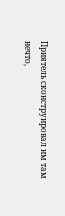Приятель сконструировал им там нечто,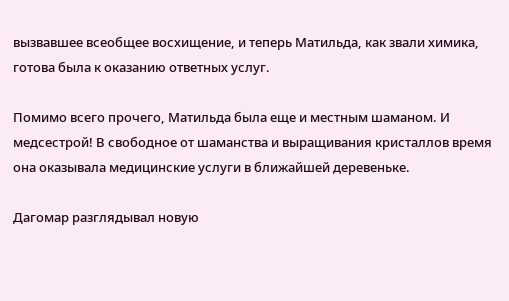вызвавшее всеобщее восхищение, и теперь Матильда, как звали химика, готова была к оказанию ответных услуг.

Помимо всего прочего, Матильда была еще и местным шаманом. И медсестрой! В свободное от шаманства и выращивания кристаллов время она оказывала медицинские услуги в ближайшей деревеньке.

Дагомар разглядывал новую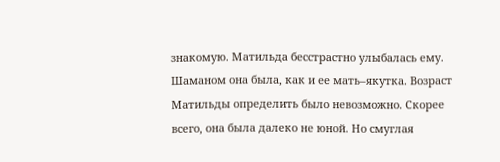знакомую. Матильда бесстрастно улыбалась ему. Шаманом она была, как и ее мать–якутка. Возраст Матильды определить было невозможно. Скорее всего, она была далеко не юной. Но смуглая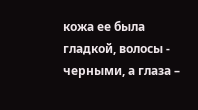кожа ее была гладкой, волосы - черными, а глаза –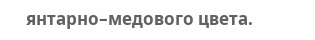янтарно–медового цвета.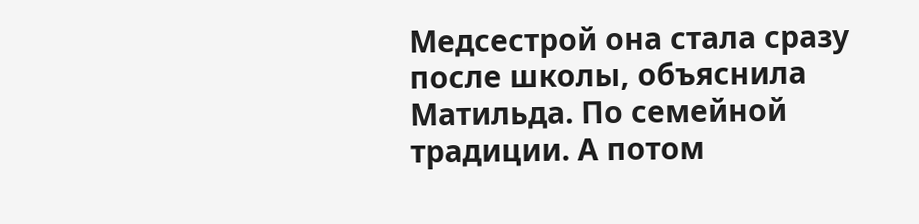Медсестрой она стала сразу после школы, объяснила Матильда. По семейной традиции. А потом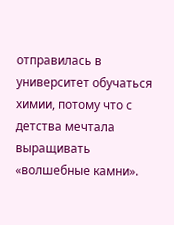отправилась в университет обучаться химии, потому что с детства мечтала выращивать «волшебные камни».